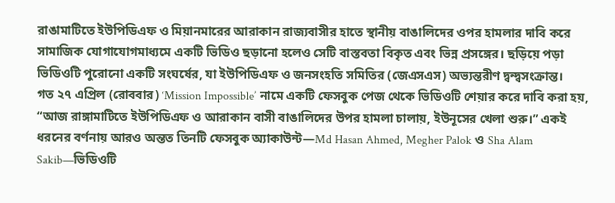রাঙামাটিতে ইউপিডিএফ ও মিয়ানমারের আরাকান রাজ্যবাসীর হাতে স্থানীয় বাঙালিদের ওপর হামলার দাবি করে সামাজিক যোগাযোগমাধ্যমে একটি ভিডিও ছড়ানো হলেও সেটি বাস্তবতা বিকৃত এবং ভিন্ন প্রসঙ্গের। ছড়িয়ে পড়া ভিডিওটি পুরোনো একটি সংঘর্ষের, যা ইউপিডিএফ ও জনসংহতি সমিতির (জেএসএস) অভ্যন্তরীণ দ্বন্দ্বসংক্রান্ত।
গত ২৭ এপ্রিল (রোববার) ‘Mission Impossible’ নামে একটি ফেসবুক পেজ থেকে ভিডিওটি শেয়ার করে দাবি করা হয়, “আজ রাঙ্গামাটিতে ইউপিডিএফ ও আরাকান বাসী বাঙালিদের উপর হামলা চালায়, ইউনূসের খেলা শুরু।” একই ধরনের বর্ণনায় আরও অন্তত তিনটি ফেসবুক অ্যাকাউন্ট—Md Hasan Ahmed, Megher Palok ও Sha Alam Sakib—ভিডিওটি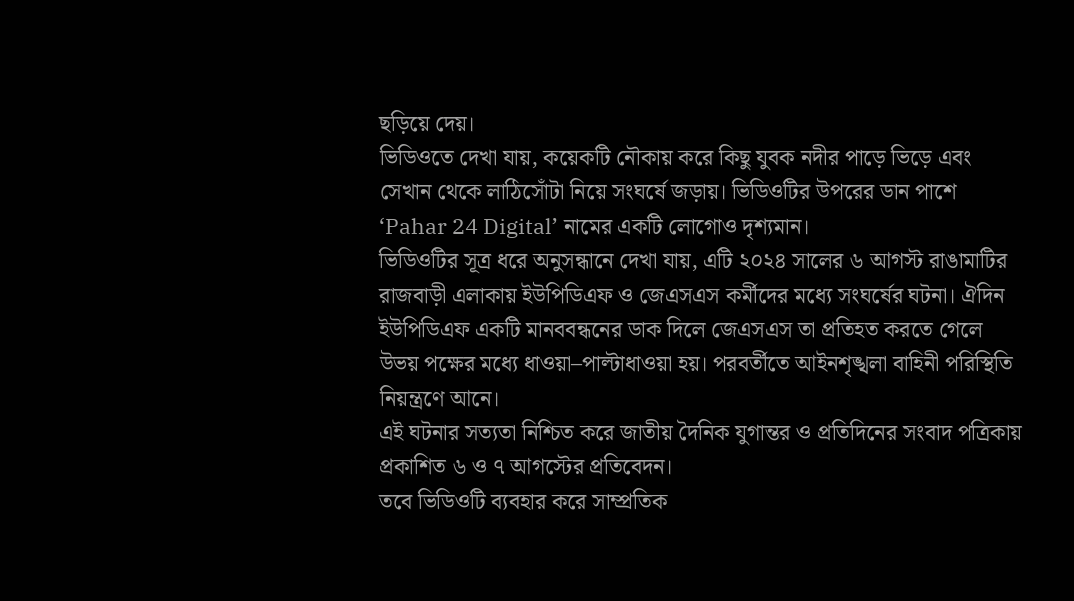ছড়িয়ে দেয়।
ভিডিওতে দেখা যায়, কয়েকটি নৌকায় করে কিছু যুবক নদীর পাড়ে ভিড়ে এবং সেখান থেকে লাঠিসোঁটা নিয়ে সংঘর্ষে জড়ায়। ভিডিওটির উপরের ডান পাশে ‘Pahar 24 Digital’ নামের একটি লোগোও দৃশ্যমান।
ভিডিওটির সূত্র ধরে অনুসন্ধানে দেখা যায়, এটি ২০২৪ সালের ৬ আগস্ট রাঙামাটির রাজবাড়ী এলাকায় ইউপিডিএফ ও জেএসএস কর্মীদের মধ্যে সংঘর্ষের ঘটনা। ঐদিন ইউপিডিএফ একটি মানববন্ধনের ডাক দিলে জেএসএস তা প্রতিহত করতে গেলে উভয় পক্ষের মধ্যে ধাওয়া–পাল্টাধাওয়া হয়। পরবর্তীতে আইনশৃঙ্খলা বাহিনী পরিস্থিতি নিয়ন্ত্রণে আনে।
এই ঘটনার সত্যতা নিশ্চিত করে জাতীয় দৈনিক যুগান্তর ও প্রতিদিনের সংবাদ পত্রিকায় প্রকাশিত ৬ ও ৭ আগস্টের প্রতিবেদন।
তবে ভিডিওটি ব্যবহার করে সাম্প্রতিক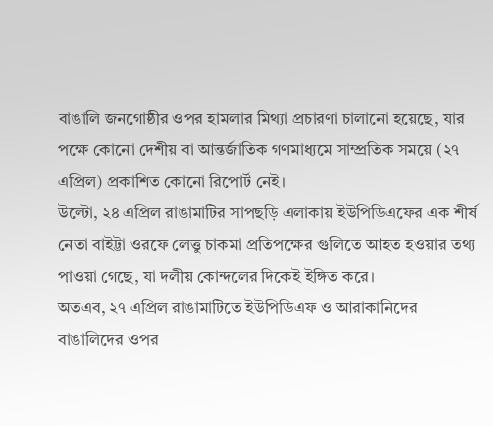বাঙালি জনগোষ্ঠীর ওপর হামলার মিথ্যা প্রচারণা চালানো হয়েছে, যার পক্ষে কোনো দেশীয় বা আন্তর্জাতিক গণমাধ্যমে সাম্প্রতিক সময়ে (২৭ এপ্রিল) প্রকাশিত কোনো রিপোর্ট নেই।
উল্টো, ২৪ এপ্রিল রাঙামাটির সাপছড়ি এলাকায় ইউপিডিএফের এক শীর্ষ নেতা বাইট্টা ওরফে লেত্তু চাকমা প্রতিপক্ষের গুলিতে আহত হওয়ার তথ্য পাওয়া গেছে, যা দলীয় কোন্দলের দিকেই ইঙ্গিত করে।
অতএব, ২৭ এপ্রিল রাঙামাটিতে ইউপিডিএফ ও আরাকানিদের বাঙালিদের ওপর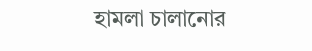হামলা চালানোর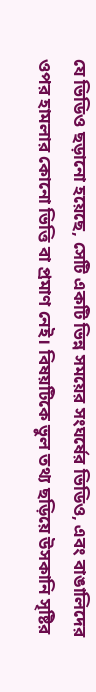যে ভিডিও ছড়ানো হয়েছে, সেটি একটি ভিন্ন সময়ের সংঘর্ষের ভিডিও, এবং বাঙালিদের ওপর হামলার কোনো ভিত্তি বা প্রমাণ নেই। বিষয়টিকে ভুল তথ্য ছড়িয়ে উসকানি সৃষ্টির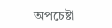অপচেষ্টা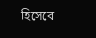হিসেবে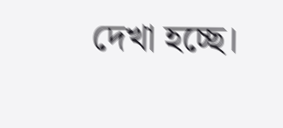দেখা হচ্ছে।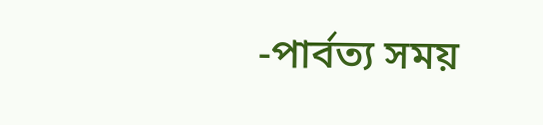-পার্বত্য সময়